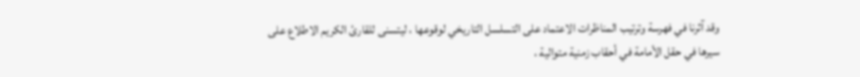وقد آثرنا في فهرسة وترتيب المناظرات الاعتماد على التسلسل التاريخي لوقوعها ، ليتسنى للقارئ الكريم الاطلاع على سيرها في حقل الأمامة في أحقاب زمنية متوالية ،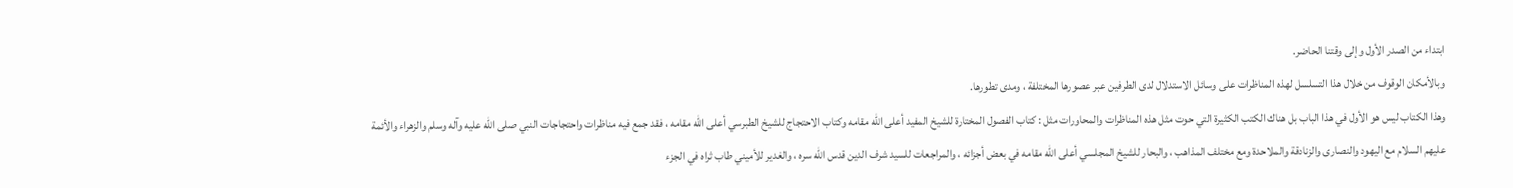ابتداء من الصدر الأول وإلى وقتنا الحاضر.
وبالأمكان الوقوف من خلال هذا التسلسل لهذه المناظرات على وسائل الاستدلال لدى الطرفين عبر عصورها المختلفة ، ومدى تطورها.
وهذا الكتاب ليس هو الأول في هذا الباب بل هناك الكتب الكثيرة التي حوت مثل هذه المناظرات والمحاورات مثل : كتاب الفصول المختارة للشيخ المفيد أعلى الله مقامه وكتاب الاحتجاج للشيخ الطبرسي أعلى الله مقامه ، فقد جمع فيه مناظرات واحتجاجات النبي صلى الله عليه وآله وسلم والزهراء والأئمة عليهم السلام مع اليهود والنصارى والزنادقة والملاحدة ومع مختلف المذاهب ، والبحار للشيخ المجلسي أعلى الله مقامه في بعض أجزائه ، والمراجعات للسيد شرف الدين قدس الله سره ، والغدير للأميني طاب ثراه في الجزء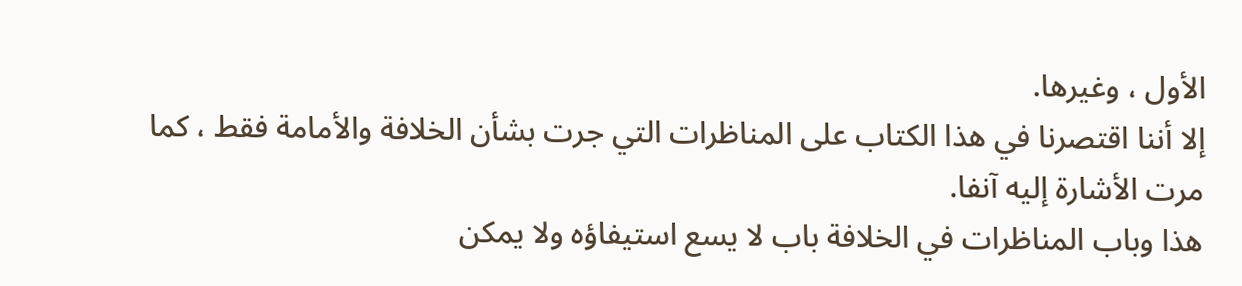الأول ، وغيرها.
إلا أننا اقتصرنا في هذا الكتاب على المناظرات التي جرت بشأن الخلافة والأمامة فقط ، كما مرت الأشارة إليه آنفا.
هذا وباب المناظرات في الخلافة باب لا يسع استيفاؤه ولا يمكن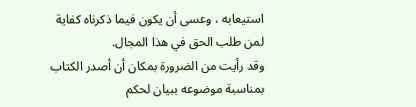استيعابه ، وعسى أن يكون فيما ذكرناه كفاية لمن طلب الحق في هذا المجال.
وقد رأيت من الضرورة بمكان أن أصدر الكتاب بمناسبة موضوعه ببيان لحكم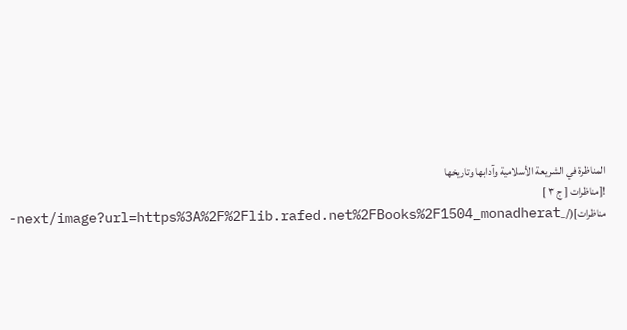المناظرة في الشريعة الأسلامية وآدابها وتاريخها
![مناظرات [ ج ٣ ] مناظرات](/_next/image?url=https%3A%2F%2Flib.rafed.net%2FBooks%2F1504_monadherat-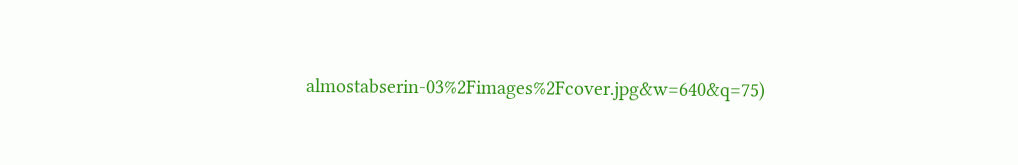almostabserin-03%2Fimages%2Fcover.jpg&w=640&q=75)